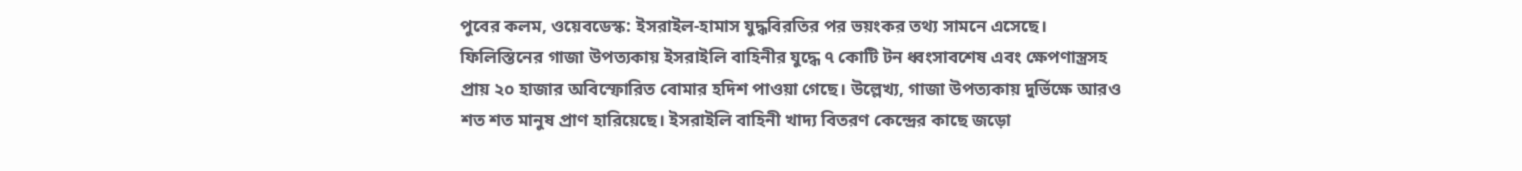পুবের কলম, ওয়েবডেস্ক: ইসরাইল-হামাস যুদ্ধবিরতির পর ভয়ংকর তথ্য সামনে এসেছে। ফিলিস্তিনের গাজা উপত্যকায় ইসরাইলি বাহিনীর যুদ্ধে ৭ কোটি টন ধ্বংসাবশেষ এবং ক্ষেপণাস্ত্রসহ প্রায় ২০ হাজার অবিস্ফোরিত বোমার হদিশ পাওয়া গেছে। উল্লেখ্য, গাজা উপত্যকায় দুর্ভিক্ষে আরও শত শত মানুষ প্রাণ হারিয়েছে। ইসরাইলি বাহিনী খাদ্য বিতরণ কেন্দ্রের কাছে জড়ো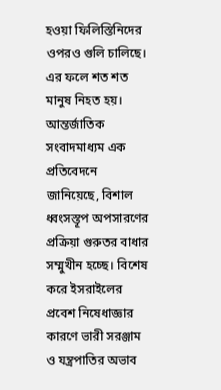হওয়া ফিলিস্তিনিদের ওপরও গুলি চালিছে। এর ফলে শত শত মানুষ নিহত হয়।
আন্তর্জাতিক সংবাদমাধ্যম এক প্রতিবেদনে জানিয়েছে, বিশাল ধ্বংসস্তূপ অপসারণের প্রক্রিয়া গুরুতর বাধার সম্মুখীন হচ্ছে। বিশেষ করে ইসরাইলের প্রবেশ নিষেধাজ্ঞার কারণে ভারী সরঞ্জাম ও যন্ত্রপাতির অভাব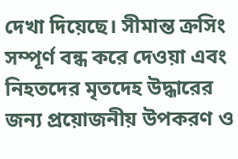দেখা দিয়েছে। সীমান্ত ক্রসিং সম্পূর্ণ বন্ধ করে দেওয়া এবং নিহতদের মৃতদেহ উদ্ধারের জন্য প্রয়োজনীয় উপকরণ ও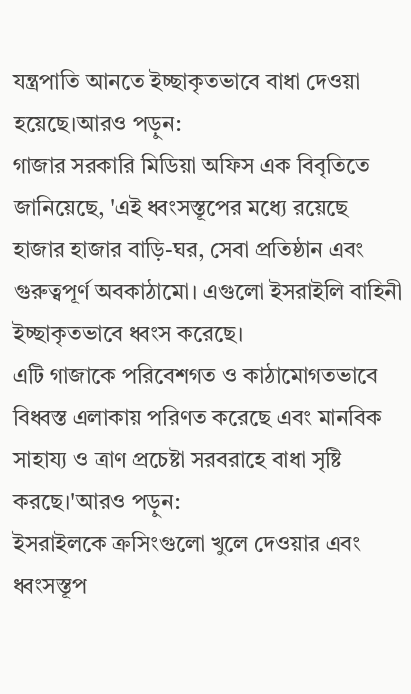যন্ত্রপাতি আনতে ইচ্ছাকৃতভাবে বাধা দেওয়া হয়েছে।আরও পড়ুন:
গাজার সরকারি মিডিয়া অফিস এক বিবৃতিতে জানিয়েছে, 'এই ধ্বংসস্তূপের মধ্যে রয়েছে হাজার হাজার বাড়ি-ঘর, সেবা প্রতিষ্ঠান এবং গুরুত্বপূর্ণ অবকাঠামো। এগুলো ইসরাইলি বাহিনী ইচ্ছাকৃতভাবে ধ্বংস করেছে।
এটি গাজাকে পরিবেশগত ও কাঠামোগতভাবে বিধ্বস্ত এলাকায় পরিণত করেছে এবং মানবিক সাহায্য ও ত্রাণ প্রচেষ্টা সরবরাহে বাধা সৃষ্টি করছে।'আরও পড়ুন:
ইসরাইলকে ক্রসিংগুলো খুলে দেওয়ার এবং ধ্বংসস্তূপ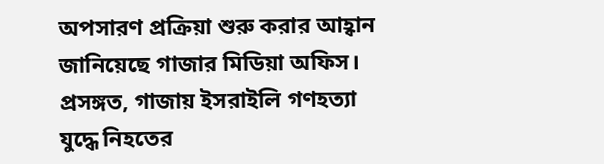অপসারণ প্রক্রিয়া শুরু করার আহ্বান জানিয়েছে গাজার মিডিয়া অফিস। প্রসঙ্গত, গাজায় ইসরাইলি গণহত্যা যুদ্ধে নিহতের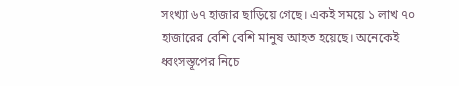সংখ্যা ৬৭ হাজার ছাড়িয়ে গেছে। একই সময়ে ১ লাখ ৭০ হাজারের বেশি বেশি মানুষ আহত হয়েছে। অনেকেই ধ্বংসস্তূপের নিচে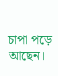চাপা পড়ে আছেন।